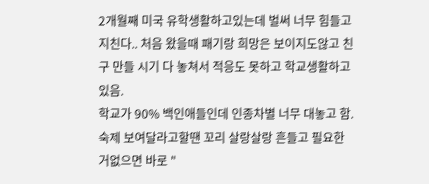2개월째 미국 유학생활하고있는데 벌써 너무 힘들고 지친다.. 처음 왔을때 패기랑 희망은 보이지도않고 친구 만들 시기 다 놓쳐서 적응도 못하고 학교생활하고있음.
학교가 90% 백인애들인데 인종차별 너무 대놓고 함. 숙제 보여달라고할땐 꼬리 살랑살랑 흔들고 필요한거없으면 바로 "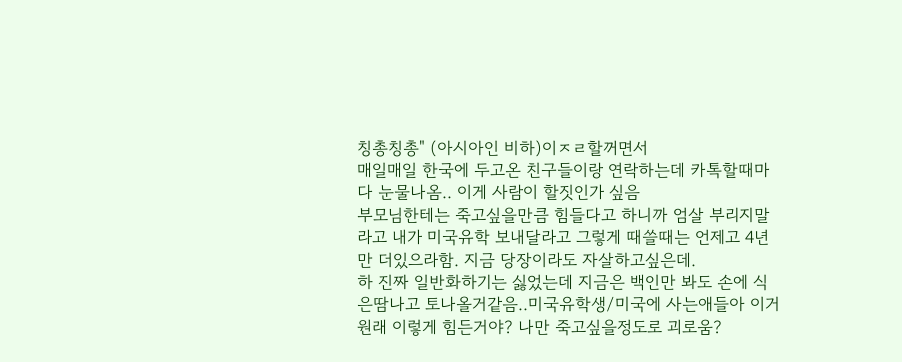칭총칭총" (아시아인 비하)이ㅈㄹ할꺼면서
매일매일 한국에 두고온 친구들이랑 연락하는데 카톡할때마다 눈물나옴.. 이게 사람이 할짓인가 싶음
부모님한테는 죽고싶을만큼 힘들다고 하니까 엄살 부리지말라고 내가 미국유학 보내달라고 그렇게 때쓸때는 언제고 4년만 더있으라함. 지금 당장이라도 자살하고싶은데.
하 진짜 일반화하기는 싫었는데 지금은 백인만 봐도 손에 식은땀나고 토나올거같음..미국유학생/미국에 사는애들아 이거 원래 이렇게 힘든거야? 나만 죽고싶을정도로 괴로움?